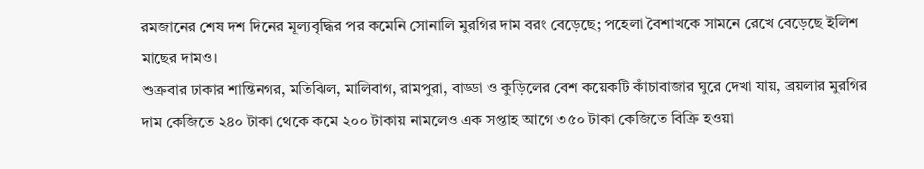রমজানের শেষ দশ দিনের মূল্যবৃদ্ধির পর কমেনি সোনালি মুরগির দাম বরং বেড়েছে; পহেলা বৈশাখকে সামনে রেখে বেড়েছে ইলিশ মাছের দামও।
শুক্রবার ঢাকার শান্তিনগর, মতিঝিল, মালিবাগ, রামপুরা, বাড্ডা ও কুড়িলের বেশ কয়েকটি কাঁচাবাজার ঘুরে দেখা যায়, ব্রয়লার মুরগির দাম কেজিতে ২৪০ টাকা থেকে কমে ২০০ টাকায় নামলেও এক সপ্তাহ আগে ৩৫০ টাকা কেজিতে বিক্রি হওয়া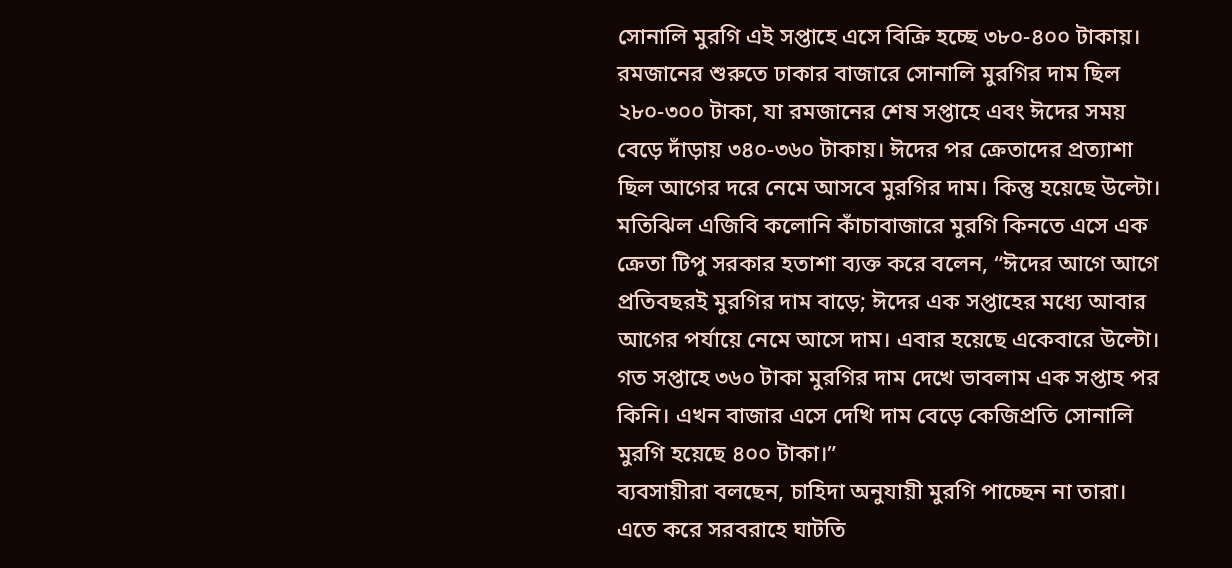সোনালি মুরগি এই সপ্তাহে এসে বিক্রি হচ্ছে ৩৮০-৪০০ টাকায়।
রমজানের শুরুতে ঢাকার বাজারে সোনালি মুরগির দাম ছিল ২৮০-৩০০ টাকা, যা রমজানের শেষ সপ্তাহে এবং ঈদের সময় বেড়ে দাঁড়ায় ৩৪০-৩৬০ টাকায়। ঈদের পর ক্রেতাদের প্রত্যাশা ছিল আগের দরে নেমে আসবে মুরগির দাম। কিন্তু হয়েছে উল্টো।
মতিঝিল এজিবি কলোনি কাঁচাবাজারে মুরগি কিনতে এসে এক ক্রেতা টিপু সরকার হতাশা ব্যক্ত করে বলেন, “ঈদের আগে আগে প্রতিবছরই মুরগির দাম বাড়ে; ঈদের এক সপ্তাহের মধ্যে আবার আগের পর্যায়ে নেমে আসে দাম। এবার হয়েছে একেবারে উল্টো। গত সপ্তাহে ৩৬০ টাকা মুরগির দাম দেখে ভাবলাম এক সপ্তাহ পর কিনি। এখন বাজার এসে দেখি দাম বেড়ে কেজিপ্রতি সোনালি মুরগি হয়েছে ৪০০ টাকা।”
ব্যবসায়ীরা বলছেন, চাহিদা অনুযায়ী মুরগি পাচ্ছেন না তারা। এতে করে সরবরাহে ঘাটতি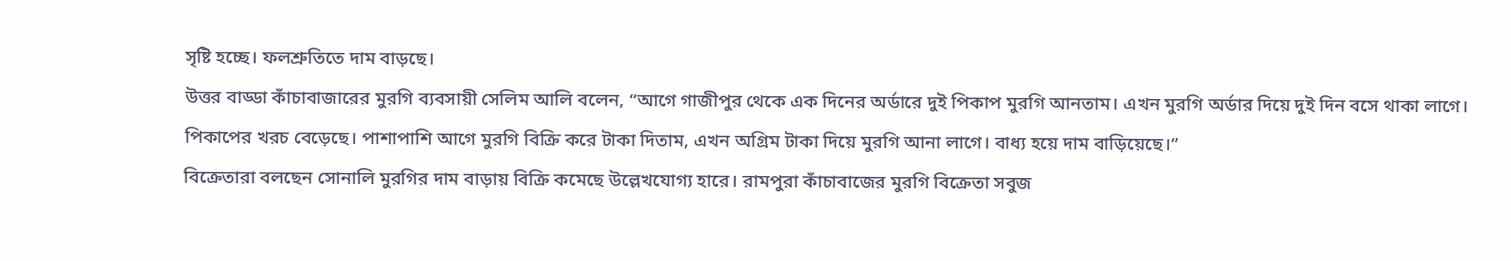সৃষ্টি হচ্ছে। ফলশ্রুতিতে দাম বাড়ছে।
উত্তর বাড্ডা কাঁচাবাজারের মুরগি ব্যবসায়ী সেলিম আলি বলেন, “আগে গাজীপুর থেকে এক দিনের অর্ডারে দুই পিকাপ মুরগি আনতাম। এখন মুরগি অর্ডার দিয়ে দুই দিন বসে থাকা লাগে। পিকাপের খরচ বেড়েছে। পাশাপাশি আগে মুরগি বিক্রি করে টাকা দিতাম, এখন অগ্রিম টাকা দিয়ে মুরগি আনা লাগে। বাধ্য হয়ে দাম বাড়িয়েছে।”
বিক্রেতারা বলছেন সোনালি মুরগির দাম বাড়ায় বিক্রি কমেছে উল্লেখযোগ্য হারে। রামপুরা কাঁচাবাজের মুরগি বিক্রেতা সবুজ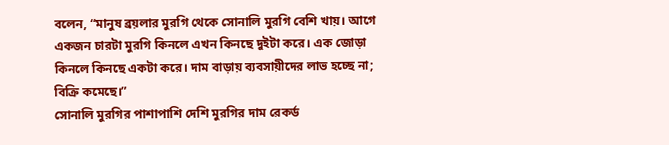বলেন, “মানুষ ব্রয়লার মুরগি থেকে সোনালি মুরগি বেশি খায়। আগে একজন চারটা মুরগি কিনলে এখন কিনছে দুইটা করে। এক জোড়া কিনলে কিনছে একটা করে। দাম বাড়ায় ব্যবসায়ীদের লাভ হচ্ছে না; বিক্রি কমেছে।”
সোনালি মুরগির পাশাপাশি দেশি মুরগির দাম রেকর্ড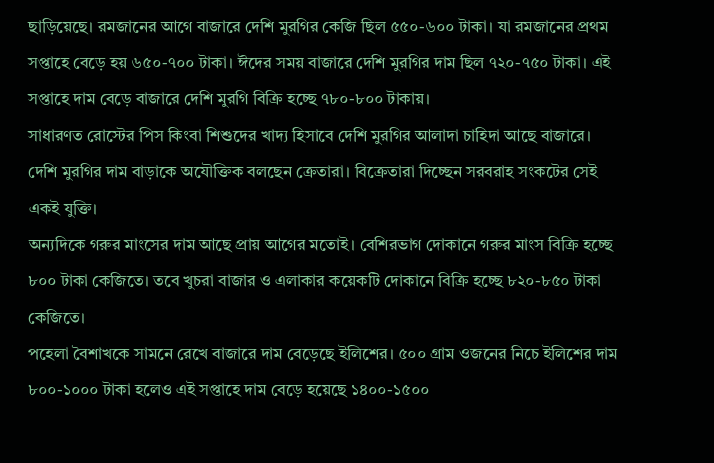ছাড়িয়েছে। রমজানের আগে বাজারে দেশি মুরগির কেজি ছিল ৫৫০-৬০০ টাকা। যা রমজানের প্রথম সপ্তাহে বেড়ে হয় ৬৫০-৭০০ টাকা। ঈদের সময় বাজারে দেশি মুরগির দাম ছিল ৭২০-৭৫০ টাকা। এই সপ্তাহে দাম বেড়ে বাজারে দেশি মুরগি বিক্রি হচ্ছে ৭৮০-৮০০ টাকায়।
সাধারণত রোস্টের পিস কিংবা শিশুদের খাদ্য হিসাবে দেশি মুরগির আলাদা চাহিদা আছে বাজারে। দেশি মুরগির দাম বাড়াকে অযৌক্তিক বলছেন ক্রেতারা। বিক্রেতারা দিচ্ছেন সরবরাহ সংকটের সেই একই যুক্তি।
অন্যদিকে গরুর মাংসের দাম আছে প্রায় আগের মতোই। বেশিরভাগ দোকানে গরুর মাংস বিক্রি হচ্ছে ৮০০ টাকা কেজিতে। তবে খুচরা বাজার ও এলাকার কয়েকটি দোকানে বিক্রি হচ্ছে ৮২০-৮৫০ টাকা কেজিতে।
পহেলা বৈশাখকে সামনে রেখে বাজারে দাম বেড়েছে ইলিশের। ৫০০ গ্রাম ওজনের নিচে ইলিশের দাম ৮০০-১০০০ টাকা হলেও এই সপ্তাহে দাম বেড়ে হয়েছে ১৪০০-১৫০০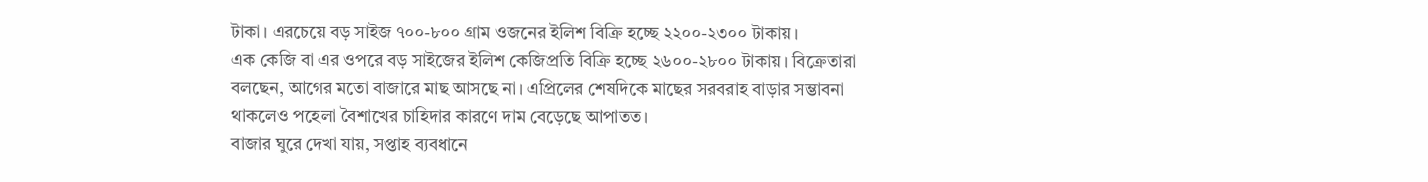টাকা। এরচেয়ে বড় সাইজ ৭০০-৮০০ গ্রাম ওজনের ইলিশ বিক্রি হচ্ছে ২২০০-২৩০০ টাকায়।
এক কেজি বা এর ওপরে বড় সাইজের ইলিশ কেজিপ্রতি বিক্রি হচ্ছে ২৬০০-২৮০০ টাকায়। বিক্রেতারা বলছেন, আগের মতো বাজারে মাছ আসছে না। এপ্রিলের শেষদিকে মাছের সরবরাহ বাড়ার সম্ভাবনা থাকলেও পহেলা বৈশাখের চাহিদার কারণে দাম বেড়েছে আপাতত।
বাজার ঘুরে দেখা যায়, সপ্তাহ ব্যবধানে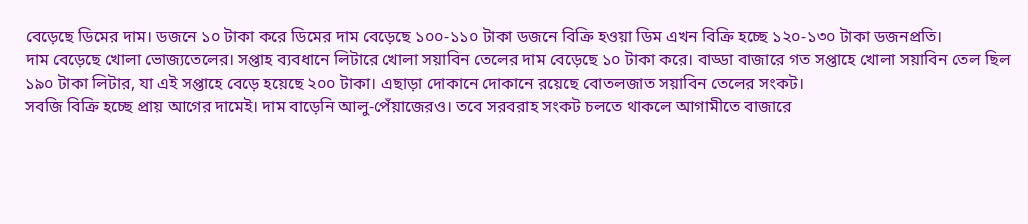বেড়েছে ডিমের দাম। ডজনে ১০ টাকা করে ডিমের দাম বেড়েছে ১০০-১১০ টাকা ডজনে বিক্রি হওয়া ডিম এখন বিক্রি হচ্ছে ১২০-১৩০ টাকা ডজনপ্রতি।
দাম বেড়েছে খোলা ভোজ্যতেলের। সপ্তাহ ব্যবধানে লিটারে খোলা সয়াবিন তেলের দাম বেড়েছে ১০ টাকা করে। বাড্ডা বাজারে গত সপ্তাহে খোলা সয়াবিন তেল ছিল ১৯০ টাকা লিটার, যা এই সপ্তাহে বেড়ে হয়েছে ২০০ টাকা। এছাড়া দোকানে দোকানে রয়েছে বোতলজাত সয়াবিন তেলের সংকট।
সবজি বিক্রি হচ্ছে প্রায় আগের দামেই। দাম বাড়েনি আলু-পেঁয়াজেরও। তবে সরবরাহ সংকট চলতে থাকলে আগামীতে বাজারে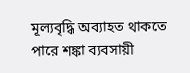মূল্যবৃদ্ধি অব্যাহত থাকতে পারে শঙ্কা ব্যবসায়ী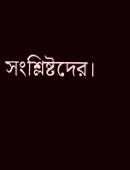সংশ্লিষ্টদের।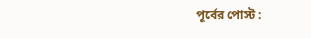পূর্বের পোস্ট :